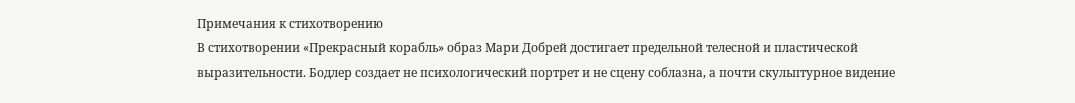Примечания к стихотворению
В стихотворении «Прекрасный корабль» образ Мари Добрей достигает предельной телесной и пластической выразительности. Бодлер создает не психологический портрет и не сцену соблазна, а почти скульптурное видение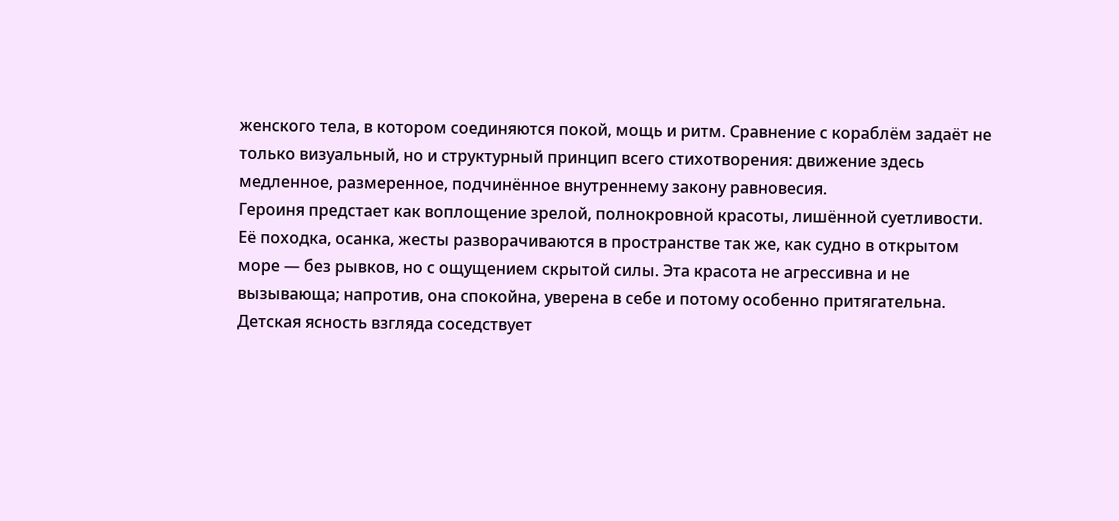женского тела, в котором соединяются покой, мощь и ритм. Сравнение с кораблём задаёт не только визуальный, но и структурный принцип всего стихотворения: движение здесь медленное, размеренное, подчинённое внутреннему закону равновесия.
Героиня предстает как воплощение зрелой, полнокровной красоты, лишённой суетливости. Её походка, осанка, жесты разворачиваются в пространстве так же, как судно в открытом море — без рывков, но с ощущением скрытой силы. Эта красота не агрессивна и не вызывающа; напротив, она спокойна, уверена в себе и потому особенно притягательна. Детская ясность взгляда соседствует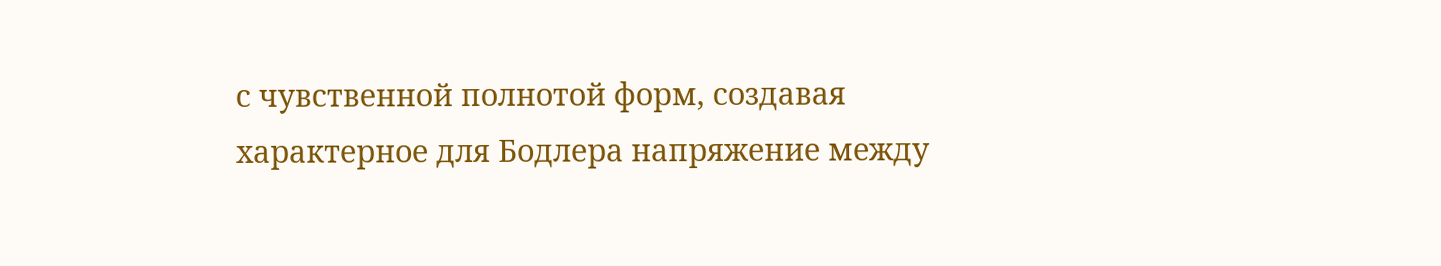с чувственной полнотой форм, создавая характерное для Бодлера напряжение между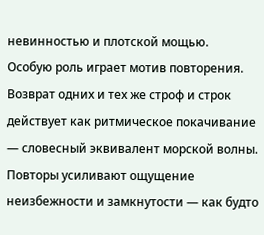невинностью и плотской мощью.
Особую роль играет мотив повторения. Возврат одних и тех же строф и строк действует как ритмическое покачивание — словесный эквивалент морской волны. Повторы усиливают ощущение неизбежности и замкнутости — как будто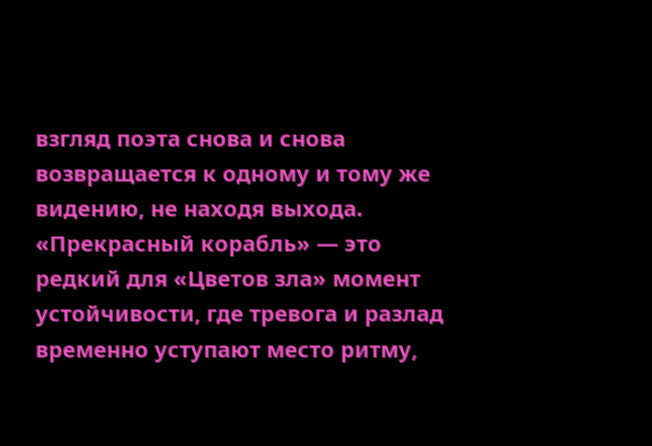взгляд поэта снова и снова возвращается к одному и тому же видению, не находя выхода.
«Прекрасный корабль» — это редкий для «Цветов зла» момент устойчивости, где тревога и разлад временно уступают место ритму,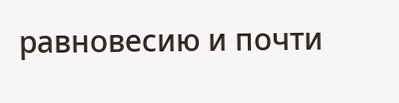равновесию и почти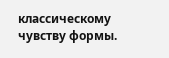классическому чувству формы.